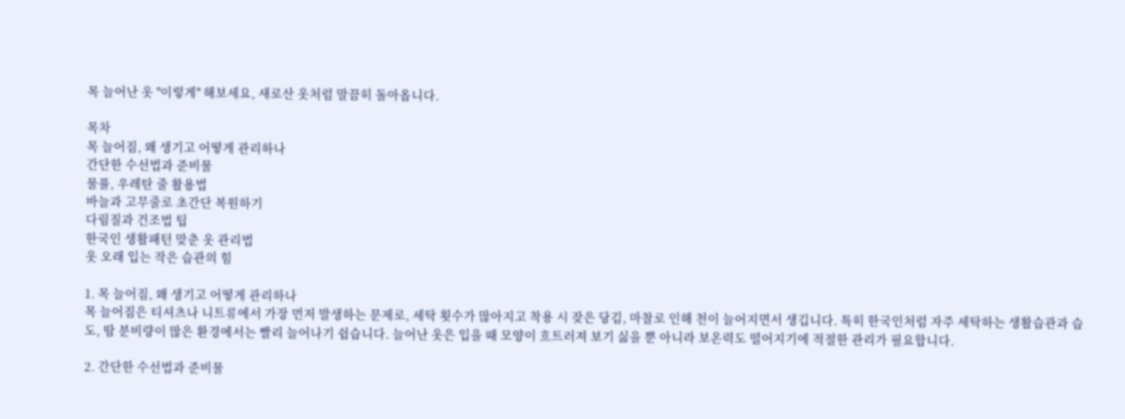목 늘어난 옷 ''이렇게'' 해보세요, 새로산 옷처럼 말끔히 돌아옵니다.

목차
목 늘어짐, 왜 생기고 어떻게 관리하나
간단한 수선법과 준비물
물풀, 우레탄 줄 활용법
바늘과 고무줄로 초간단 복원하기
다림질과 건조법 팁
한국인 생활패턴 맞춘 옷 관리법
옷 오래 입는 작은 습관의 힘

1. 목 늘어짐, 왜 생기고 어떻게 관리하나
목 늘어짐은 티셔츠나 니트류에서 가장 먼저 발생하는 문제로, 세탁 횟수가 많아지고 착용 시 잦은 당김, 마찰로 인해 천이 늘어지면서 생깁니다. 특히 한국인처럼 자주 세탁하는 생활습관과 습도, 땀 분비량이 많은 환경에서는 빨리 늘어나기 쉽습니다. 늘어난 옷은 입을 때 모양이 흐트러져 보기 싫을 뿐 아니라 보온력도 떨어지기에 적절한 관리가 필요합니다.

2. 간단한 수선법과 준비물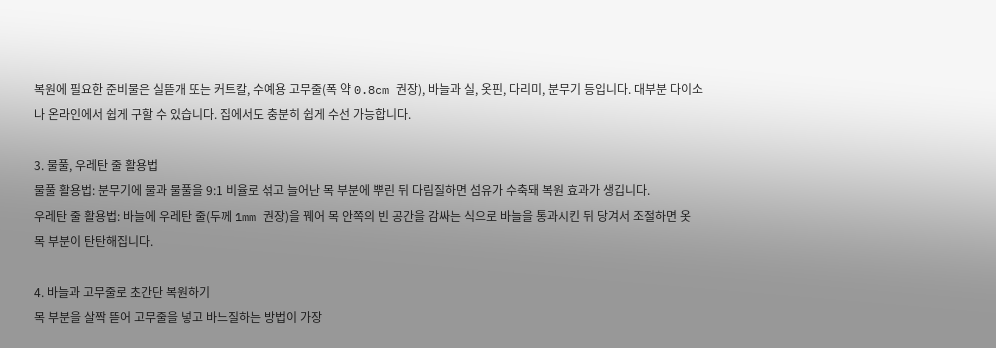복원에 필요한 준비물은 실뜯개 또는 커트칼, 수예용 고무줄(폭 약 0.8cm 권장), 바늘과 실, 옷핀, 다리미, 분무기 등입니다. 대부분 다이소나 온라인에서 쉽게 구할 수 있습니다. 집에서도 충분히 쉽게 수선 가능합니다.

3. 물풀, 우레탄 줄 활용법
물풀 활용법: 분무기에 물과 물풀을 9:1 비율로 섞고 늘어난 목 부분에 뿌린 뒤 다림질하면 섬유가 수축돼 복원 효과가 생깁니다.
우레탄 줄 활용법: 바늘에 우레탄 줄(두께 1mm 권장)을 꿰어 목 안쪽의 빈 공간을 감싸는 식으로 바늘을 통과시킨 뒤 당겨서 조절하면 옷 목 부분이 탄탄해집니다.

4. 바늘과 고무줄로 초간단 복원하기
목 부분을 살짝 뜯어 고무줄을 넣고 바느질하는 방법이 가장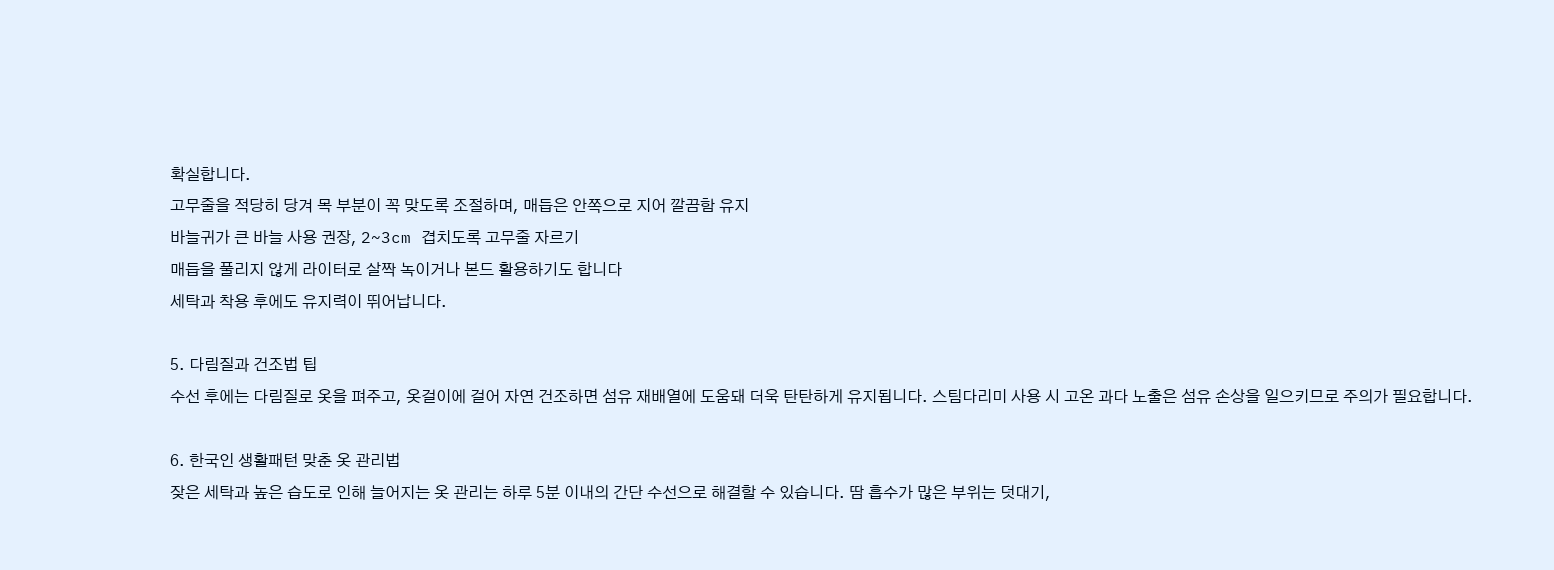확실합니다.
고무줄을 적당히 당겨 목 부분이 꼭 맞도록 조절하며, 매듭은 안쪽으로 지어 깔끔함 유지
바늘귀가 큰 바늘 사용 권장, 2~3cm 겹치도록 고무줄 자르기
매듭을 풀리지 않게 라이터로 살짝 녹이거나 본드 활용하기도 합니다
세탁과 착용 후에도 유지력이 뛰어납니다.

5. 다림질과 건조법 팁
수선 후에는 다림질로 옷을 펴주고, 옷걸이에 걸어 자연 건조하면 섬유 재배열에 도움돼 더욱 탄탄하게 유지됩니다. 스팀다리미 사용 시 고온 과다 노출은 섬유 손상을 일으키므로 주의가 필요합니다.

6. 한국인 생활패턴 맞춘 옷 관리법
잦은 세탁과 높은 습도로 인해 늘어지는 옷 관리는 하루 5분 이내의 간단 수선으로 해결할 수 있습니다. 땀 흡수가 많은 부위는 덧대기,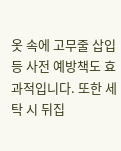옷 속에 고무줄 삽입 등 사전 예방책도 효과적입니다. 또한 세탁 시 뒤집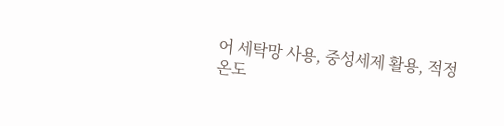어 세탁망 사용, 중성세제 활용, 적정 온도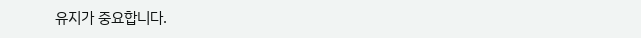유지가 중요합니다.